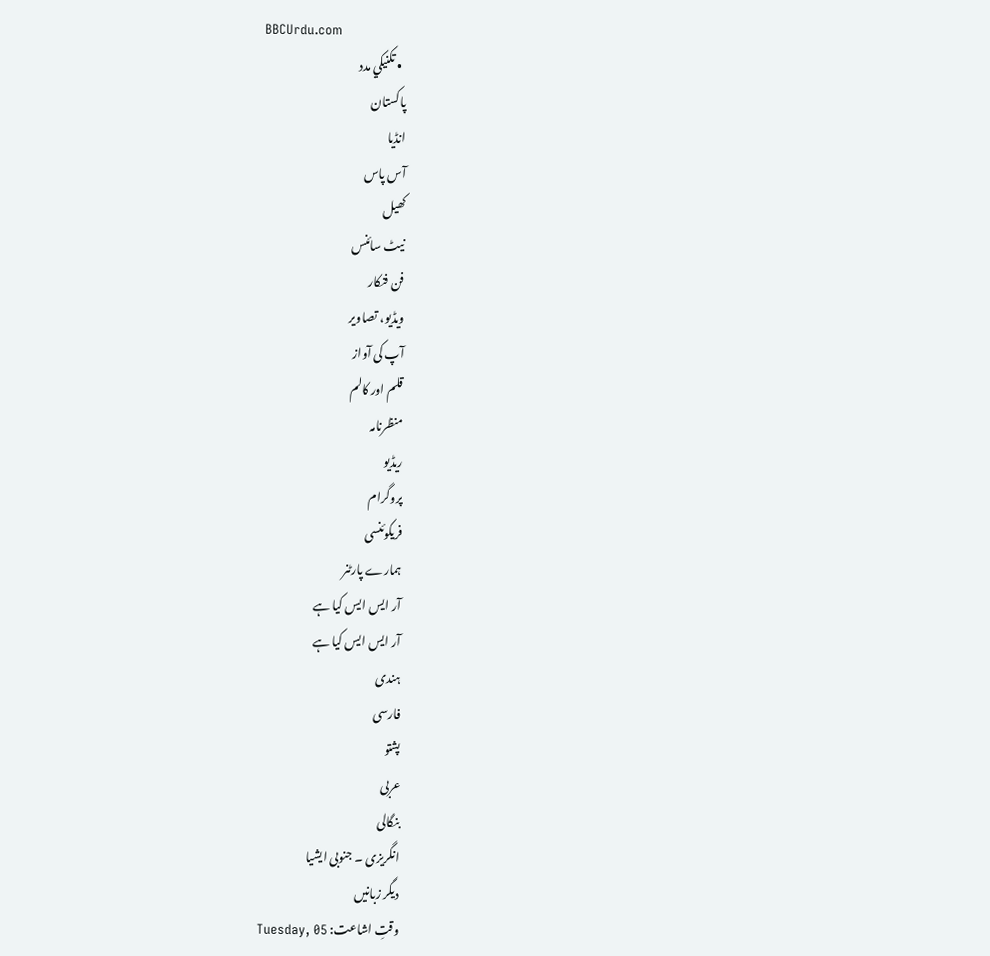BBCUrdu.com
  • تکنيکي مدد
پاکستان
انڈیا
آس پاس
کھیل
نیٹ سائنس
فن فنکار
ویڈیو، تصاویر
آپ کی آواز
قلم اور کالم
منظرنامہ
ریڈیو
پروگرام
فریکوئنسی
ہمارے پارٹنر
آر ایس ایس کیا ہے
آر ایس ایس کیا ہے
ہندی
فارسی
پشتو
عربی
بنگالی
انگریزی ۔ جنوبی ایشیا
دیگر زبانیں
وقتِ اشاعت: Tuesday, 05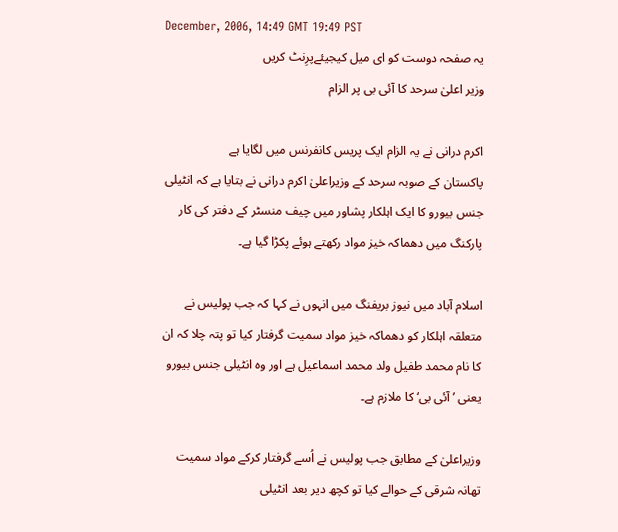December, 2006, 14:49 GMT 19:49 PST
یہ صفحہ دوست کو ای میل کیجیئےپرِنٹ کریں
وزیر اعلیٰ سرحد کا آئی بی پر الزام

اکرم درانی نے یہ الزام ایک پریس کانفرنس میں لگایا ہے
پاکستان کے صوبہ سرحد کے وزیراعلیٰ اکرم درانی نے بتایا ہے کہ انٹیلی جنس بیورو کا ایک اہلکار پشاور میں چیف منسٹر کے دفتر کی کار پارکنگ میں دھماکہ خیز مواد رکھتے ہوئے پکڑا گیا ہے۔

اسلام آباد میں نیوز بریفنگ میں انہوں نے کہا کہ جب پولیس نے متعلقہ اہلکار کو دھماکہ خیز مواد سمیت گرفتار کیا تو پتہ چلا کہ ان کا نام محمد طفیل ولد محمد اسماعیل ہے اور وہ انٹیلی جنس بیورو یعنی ’ آئی بی‘ کا ملازم ہے۔

وزیراعلیٰ کے مطابق جب پولیس نے اُسے گرفتار کرکے مواد سمیت تھانہ شرقی کے حوالے کیا تو کچھ دیر بعد انٹیلی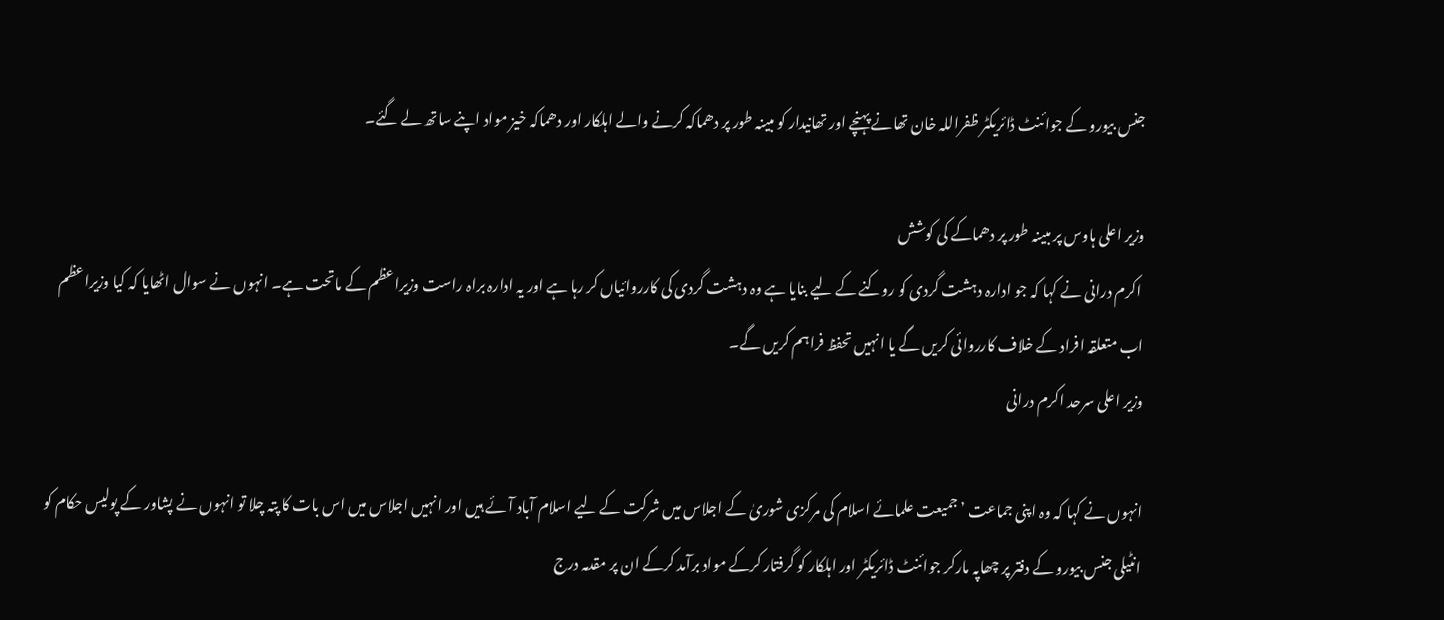جنس بیورو کے جوائنٹ ڈائریکٹر ظفراللہ خان تھانے پہنچے اور تھانیدار کو مبینہ طور پر دھماکہ کرنے والے اہلکار اور دھماکہ خیز مواد اپنے ساتھ لے گئے۔

وزیر اعلی ہاوس پر مبینہ طور پر دھماکے کی کوشش
 اکرم درانی نے کہا کہ جو ادارہ دہشت گردی کو روکنے کے لیے بنایا ہے وہ دہشت گردی کی کارروائیاں کر رہا ہے اور یہ ادارہ براہ راست وزیراعظم کے ماتحت ہے۔ انہوں نے سوال اٹھایا کہ کیا وزیراعظم اب متعلقہ افراد کے خلاف کارروائی کریں گے یا انہیں تحفظ فراہم کریں گے۔
وزیر اعلی سرحد اکرم درانی

انہوں نے کہا کہ وہ اپنی جماعت ’جمیعت علمائے اسلام کی مرکزی شوریٰ کے اجلاس میں شرکت کے لیے اسلام آباد آئے ہیں اور انہیں اجلاس میں اس بات کا پتہ چلا تو انہوں نے پشاور کے پولیس حکام کو انٹیلی جنس بیورو کے دفتر پر چھاپہ مارکر جوائنٹ ڈائریکٹر اور اہلکار کو گرفتار کرکے مواد برآمد کرکے ان پر مقدمہ درج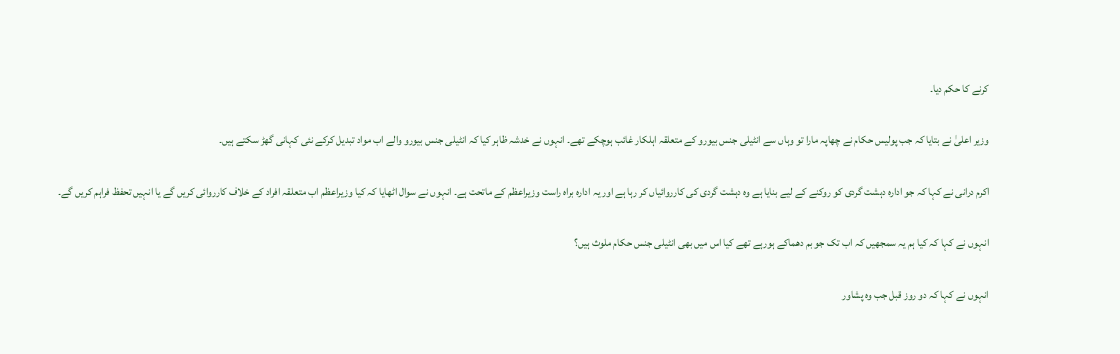کرنے کا حکم دیا۔

وزیر اعلیٰ نے بتایا کہ جب پولیس حکام نے چھاپہ مارا تو وہاں سے انٹیلی جنس بیورو کے متعلقہ اہلکار غائب ہوچکے تھے۔ انہوں نے خدشہ ظاہر کیا کہ انٹیلی جنس بیورو والے اب مواد تبدیل کرکے نئی کہانی گھڑ سکتے ہیں۔

اکرم درانی نے کہا کہ جو ادارہ دہشت گردی کو روکنے کے لیے بنایا ہے وہ دہشت گردی کی کارروائیاں کر رہا ہے اور یہ ادارہ براہ راست وزیراعظم کے ماتحت ہے۔ انہوں نے سوال اٹھایا کہ کیا وزیراعظم اب متعلقہ افراد کے خلاف کارروائی کریں گے یا انہیں تحفظ فراہم کریں گے۔

انہوں نے کہا کہ کیا ہم یہ سمجھیں کہ اب تک جو بم دھماکے ہورہے تھے کیا اس میں بھی انٹیلی جنس حکام ملوث ہیں؟

انہوں نے کہا کہ دو روز قبل جب وہ پشاور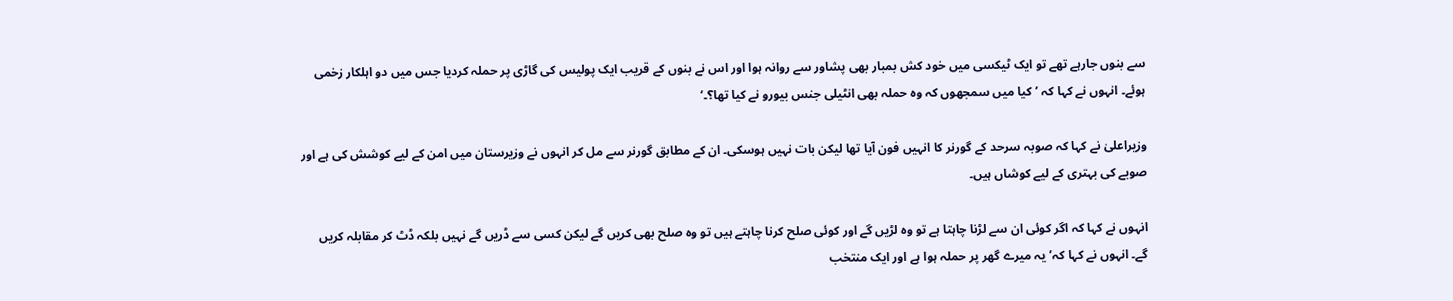سے بنوں جارہے تھے تو ایک ٹیکسی میں خود کش بمبار بھی پشاور سے روانہ ہوا اور اس نے بنوں کے قریب ایک پولیس کی گاڑی پر حملہ کردیا جس میں دو اہلکار زخمی ہوئے۔ انہوں نے کہا کہ ’کیا میں سمجھوں کہ وہ حملہ بھی انٹیلی جنس بیورو نے کیا تھا؟۔‘

وزیراعلیٰ نے کہا کہ صوبہ سرحد کے گورنر کا انہیں فون آیا تھا لیکن بات نہیں ہوسکی۔ ان کے مطابق گورنر سے مل کر انہوں نے وزیرستان میں امن کے لیے کوشش کی ہے اور صوبے کی بہتری کے لیے کوشاں ہیں۔

انہوں نے کہا کہ اگر کوئی ان سے لڑنا چاہتا ہے تو وہ لڑیں گے اور کوئی صلح کرنا چاہتے ہیں تو وہ صلح بھی کریں گے لیکن کسی سے ڈریں گے نہیں بلکہ ڈٹ کر مقابلہ کریں گے۔ انہوں نے کہا کہ’ یہ میرے گھر پر حملہ ہوا ہے اور ایک منتخب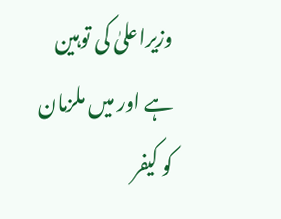وزیراعلیٰ کی توہین ہے اور میں ملزمان کو کیفر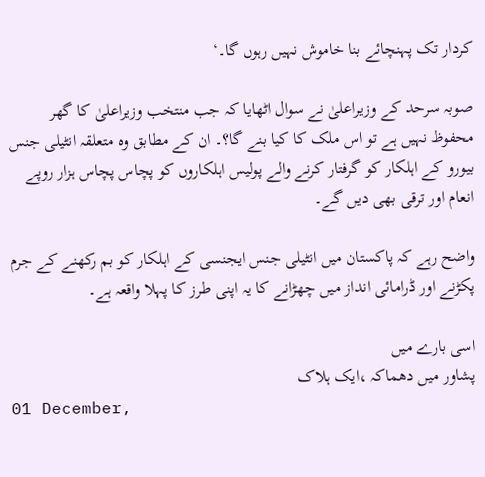کردار تک پہنچائے بنا خاموش نہیں رہوں گا۔‘

صوبہ سرحد کے وزیراعلیٰ نے سوال اٹھایا کہ جب منتخب وزیراعلیٰ کا گھر محفوظ نہیں ہے تو اس ملک کا کیا بنے گا؟۔ ان کے مطابق وہ متعلقہ انٹیلی جنس بیورو کے اہلکار کو گرفتار کرنے والے پولیس اہلکاروں کو پچاس پچاس ہزار روپے انعام اور ترقی بھی دیں گے۔

واضح رہے کہ پاکستان میں انٹیلی جنس ایجنسی کے اہلکار کو بم رکھنے کے جرم پکڑنے اور ڈرامائی انداز میں چھڑانے کا یہ اپنی طرز کا پہلا واقعہ ہے۔

اسی بارے میں
پشاور میں دھماکہ ،ایک ہلاک
01 December,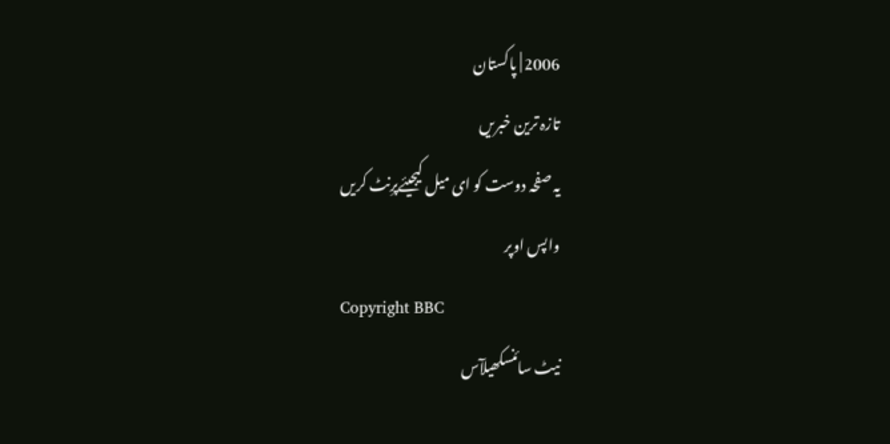2006 | پاکستان
تازہ ترین خبریں
یہ صفحہ دوست کو ای میل کیجیئےپرِنٹ کریں
واپس اوپر
Copyright BBC
نیٹ سائنسکھیلآس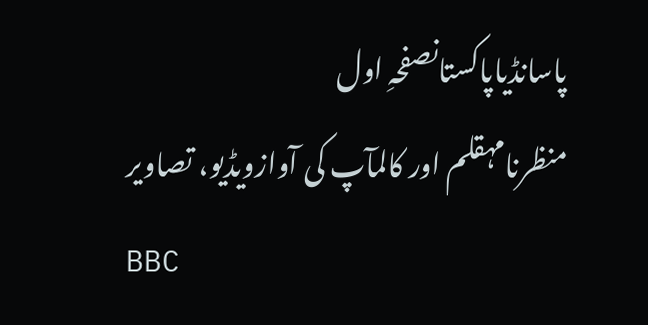پاسانڈیاپاکستانصفحہِ اول
منظرنامہقلم اور کالمآپ کی آوازویڈیو، تصاویر
BBC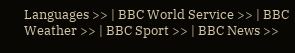Languages >> | BBC World Service >> | BBC Weather >> | BBC Sport >> | BBC News >>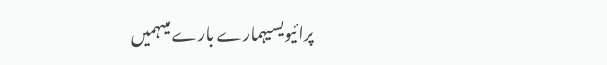پرائیویسیہمارے بارے میںہمیں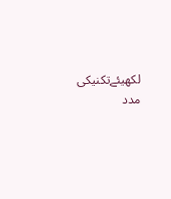لکھیئےتکنیکی مدد